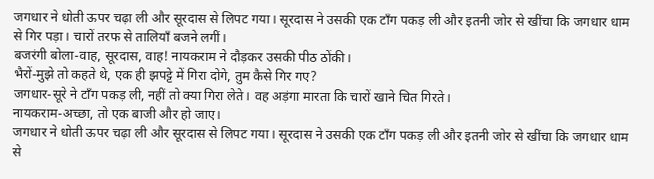जगधार ने धोती ऊपर चढ़ा ली और सूरदास से लिपट गया। सूरदास ने उसकी एक टाँग पकड़ ली और इतनी जोर से खींचा कि जगधार धाम से गिर पड़ा। चारों तरफ से तालियाँ बजने लगीं।
बजरंगी बोला-वाह, सूरदास, वाह! नायकराम ने दौड़कर उसकी पीठ ठोंकी।
भैरों-मुझे तो कहते थे, एक ही झपट्टे में गिरा दोगे, तुम कैसे गिर गए?
जगधार-सूरे ने टाँग पकड़ ली, नहीं तो क्या गिरा लेते। वह अड़ंगा मारता कि चारों खाने चित गिरते।
नायकराम-अच्छा, तो एक बाजी और हो जाए।
जगधार ने धोती ऊपर चढ़ा ली और सूरदास से लिपट गया। सूरदास ने उसकी एक टाँग पकड़ ली और इतनी जोर से खींचा कि जगधार धाम से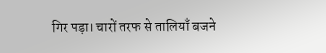गिर पड़ा। चारों तरफ से तालियाँ बजने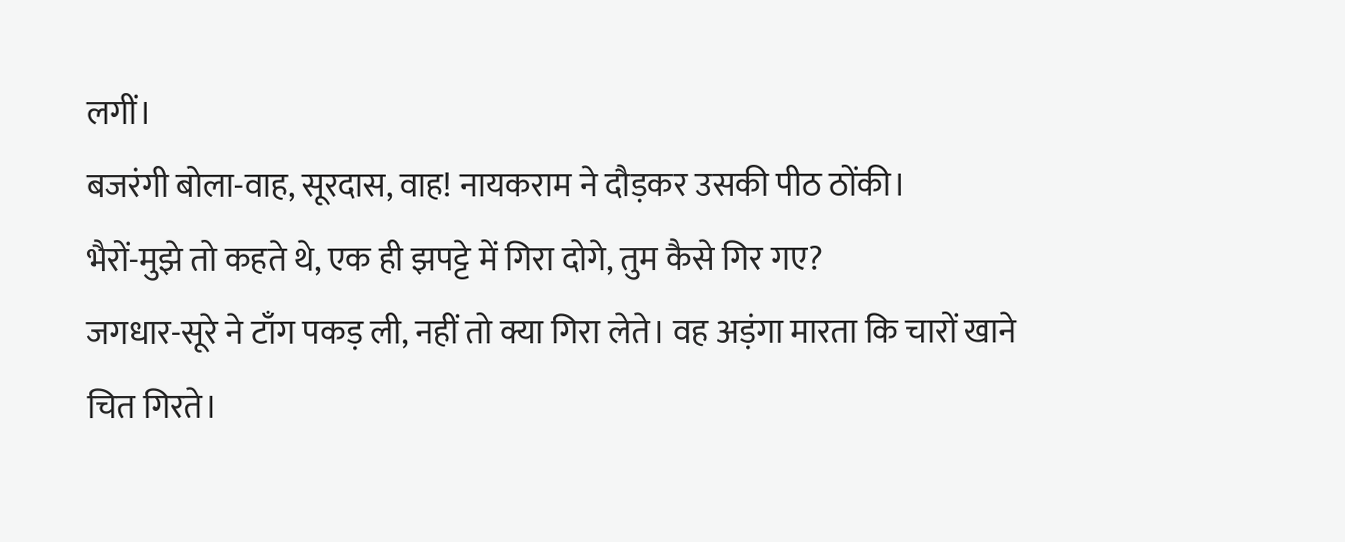लगीं।
बजरंगी बोला-वाह, सूरदास, वाह! नायकराम ने दौड़कर उसकी पीठ ठोंकी।
भैरों-मुझे तो कहते थे, एक ही झपट्टे में गिरा दोगे, तुम कैसे गिर गए?
जगधार-सूरे ने टाँग पकड़ ली, नहीं तो क्या गिरा लेते। वह अड़ंगा मारता कि चारों खाने चित गिरते।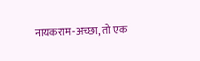नायकराम-अच्छा, तो एक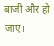बाजी और हो जाए।